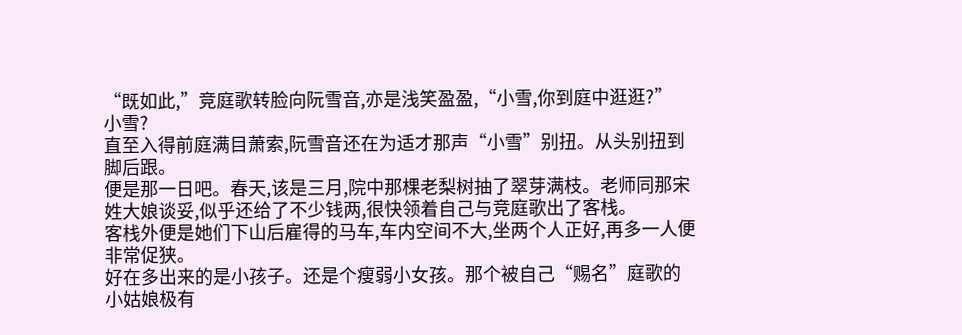“既如此,”竞庭歌转脸向阮雪音,亦是浅笑盈盈,“小雪,你到庭中逛逛?”
小雪?
直至入得前庭满目萧索,阮雪音还在为适才那声“小雪”别扭。从头别扭到脚后跟。
便是那一日吧。春天,该是三月,院中那棵老梨树抽了翠芽满枝。老师同那宋姓大娘谈妥,似乎还给了不少钱两,很快领着自己与竞庭歌出了客栈。
客栈外便是她们下山后雇得的马车,车内空间不大,坐两个人正好,再多一人便非常促狭。
好在多出来的是小孩子。还是个瘦弱小女孩。那个被自己“赐名”庭歌的小姑娘极有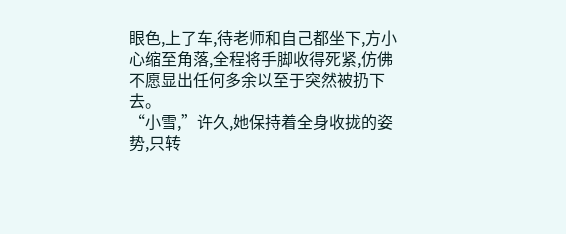眼色,上了车,待老师和自己都坐下,方小心缩至角落,全程将手脚收得死紧,仿佛不愿显出任何多余以至于突然被扔下去。
“小雪,”许久,她保持着全身收拢的姿势,只转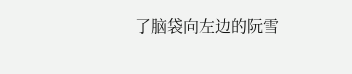了脑袋向左边的阮雪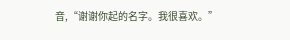音,“谢谢你起的名字。我很喜欢。”